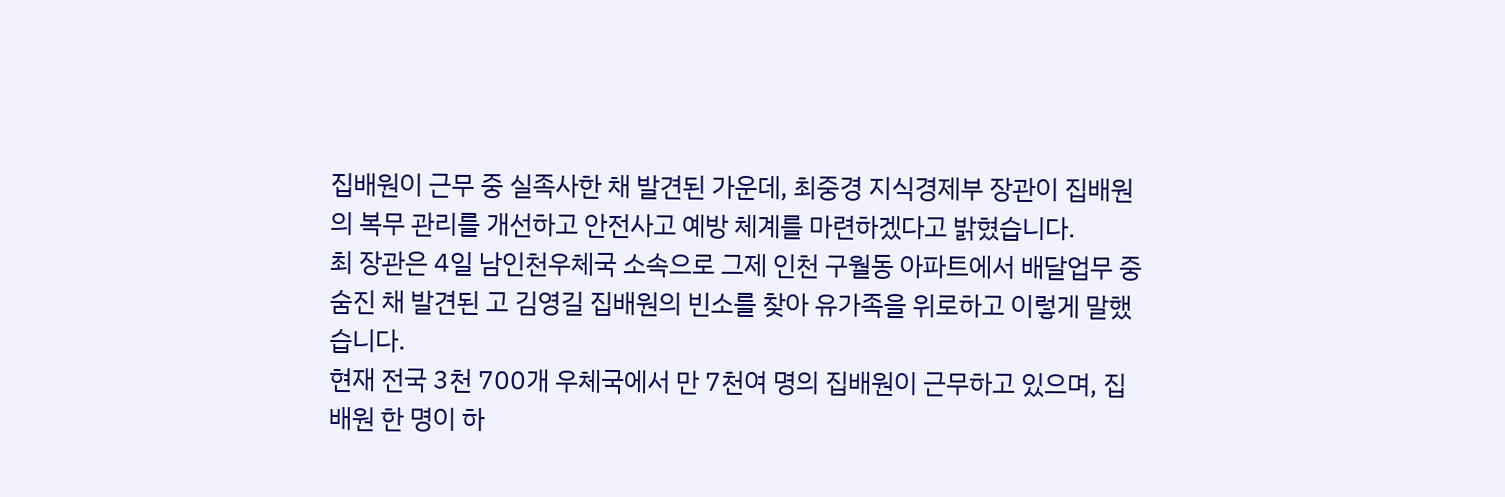집배원이 근무 중 실족사한 채 발견된 가운데, 최중경 지식경제부 장관이 집배원의 복무 관리를 개선하고 안전사고 예방 체계를 마련하겠다고 밝혔습니다.
최 장관은 4일 남인천우체국 소속으로 그제 인천 구월동 아파트에서 배달업무 중 숨진 채 발견된 고 김영길 집배원의 빈소를 찾아 유가족을 위로하고 이렇게 말했습니다.
현재 전국 3천 700개 우체국에서 만 7천여 명의 집배원이 근무하고 있으며, 집배원 한 명이 하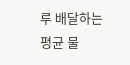루 배달하는 평균 물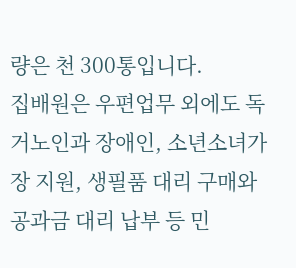량은 천 300통입니다.
집배원은 우편업무 외에도 독거노인과 장애인, 소년소녀가장 지원, 생필품 대리 구매와 공과금 대리 납부 등 민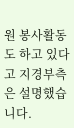원 봉사활동도 하고 있다고 지경부측은 설명했습니다.